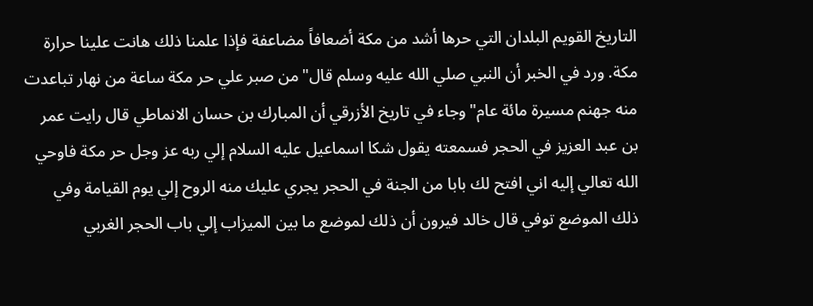التاريخ القويم البلدان التي حرها أشد من مكة أضعافاً مضاعفة فإذا علمنا ذلك هانت علينا حرارة مكة. ورد في الخبر أن النبي صلي الله عليه وسلم قال"من صبر علي حر مكة ساعة من نهار تباعدت منه جهنم مسيرة مائة عام"وجاء في تاريخ الأزرقي أن المبارك بن حسان الانماطي قال رايت عمر بن عبد العزيز في الحجر فسمعته يقول شكا اسماعيل عليه السلام إلي ربه عز وجل حر مكة فاوحي الله تعالي إليه اني افتح لك بابا من الجنة في الحجر يجري عليك منه الروح إلي يوم القيامة وفي ذلك الموضع توفي قال خالد فيرون أن ذلك لموضع ما بين الميزاب إلي باب الحجر الغربي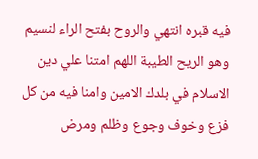فيه قبره انتهي والروح بفتح الراء لنسيم وهو الريح الطيبة اللهم امتنا علي دين الاسلام في بلدك الامين وامنا فيه من كل فزع وخوف وجوع وظلم ومرض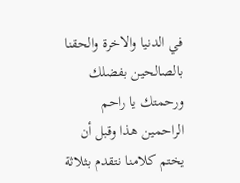في الدنيا والاخرة والحقنا بالصالحين بفضلك ورحمتك يا راحم الراحمين هذا وقبل أن يختم كلامنا نتقدم بثلاثة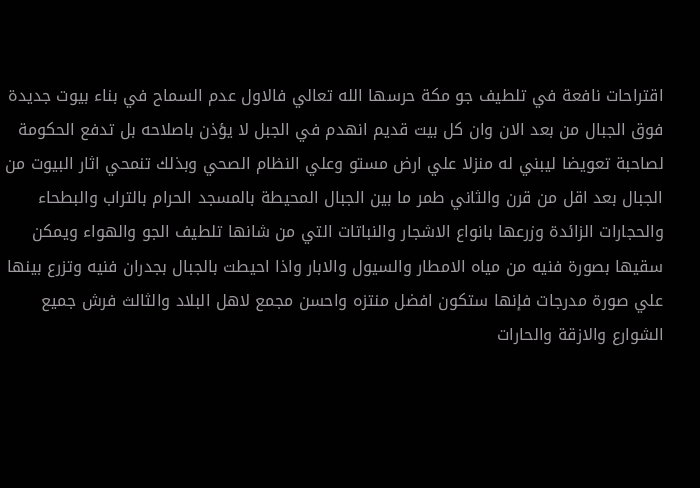اقتراحات نافعة في تلطيف جو مكة حرسها الله تعالي فالاول عدم السماح في بناء بيوت جديدة فوق الجبال من بعد الان وان كل بيت قديم انهدم في الجبل لا يؤذن باصلاحه بل تدفع الحكومة لصاحبة تعويضا ليبني له منزلا علي ارض مستو وعلي النظام الصحي وبذلك تنمحي اثار البيوت من الجبال بعد اقل من قرن والثاني طمر ما بين الجبال المحيطة بالمسجد الحرام بالتراب والبطحاء والحجارات الزائدة وزرعها بانواع الاشجار والنباتات التي من شانها تلطيف الجو والهواء ويمكن سقيها بصورة فنيه من مياه الامطار والسيول والابار واذا احيطت بالجبال بجدران فنيه وتزرع بينها علي صورة مدرجات فإنها ستكون افضل منتزه واحسن مجمع لاهل البلاد والثالث فرش جميع الشوارع والازقة والحارات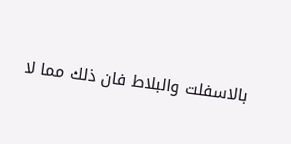بالاسفلت والبلاط فان ذلك مما لا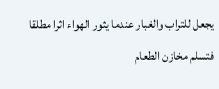يجعل للتراب والغبار عندما يثور الهواء اثرا مطلقا فتسلم مخازن الطعام